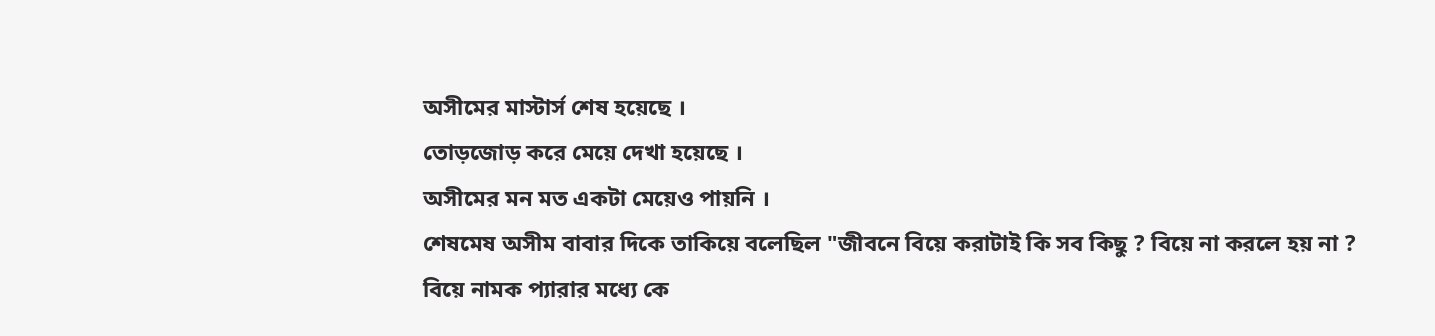অসীমের মাস্টার্স শেষ হয়েছে ।
তোড়জোড় করে মেয়ে দেখা হয়েছে ।
অসীমের মন মত একটা মেয়েও পায়নি ।
শেষমেষ অসীম বাবার দিকে তাকিয়ে বলেছিল "জীবনে বিয়ে করাটাই কি সব কিছু ? বিয়ে না করলে হয় না ? বিয়ে নামক প্যারার মধ্যে কে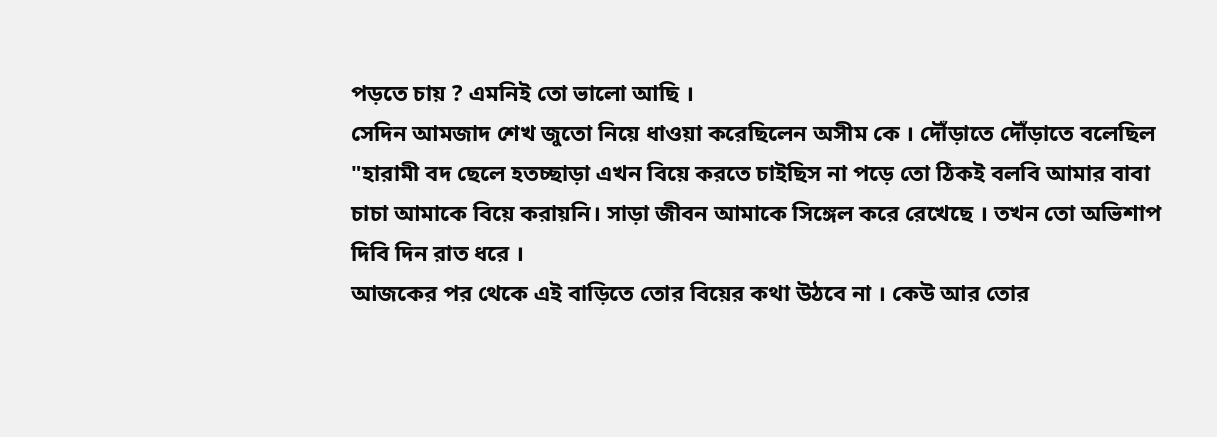পড়তে চায় ? এমনিই তো ভালো আছি ।
সেদিন আমজাদ শেখ জুতো নিয়ে ধাওয়া করেছিলেন অসীম কে । দৌঁড়াতে দৌঁড়াতে বলেছিল "হারামী বদ ছেলে হতচ্ছাড়া এখন বিয়ে করতে চাইছিস না পড়ে তো ঠিকই বলবি আমার বাবা চাচা আমাকে বিয়ে করায়নি। সাড়া জীবন আমাকে সিঙ্গেল করে রেখেছে । তখন তো অভিশাপ দিবি দিন রাত ধরে ।
আজকের পর থেকে এই বাড়িতে তোর বিয়ের কথা উঠবে না । কেউ আর তোর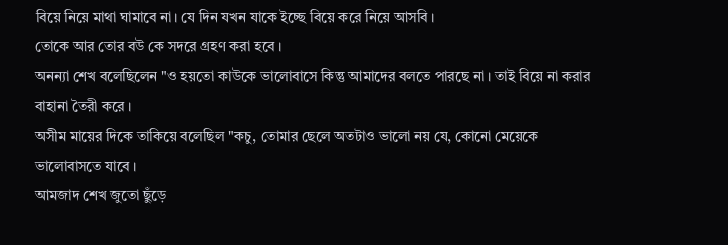বিয়ে নিয়ে মাথা ঘামাবে না। যে দিন যখন যাকে ইচ্ছে বিয়ে করে নিয়ে আসবি ।
তোকে আর তোর বউ কে সদরে গ্রহণ করা হবে ।
অনন্যা শেখ বলেছিলেন "ও হয়তো কাউকে ভালোবাসে কিন্তু আমাদের বলতে পারছে না । তাই বিয়ে না করার বাহানা তৈরী করে ।
অসীম মায়ের দিকে তাকিয়ে বলেছিল "কচু, তোমার ছেলে অতটাও ভালো নয় যে, কোনো মেয়েকে ভালোবাসতে যাবে ।
আমজাদ শেখ জুতো ছুঁড়ে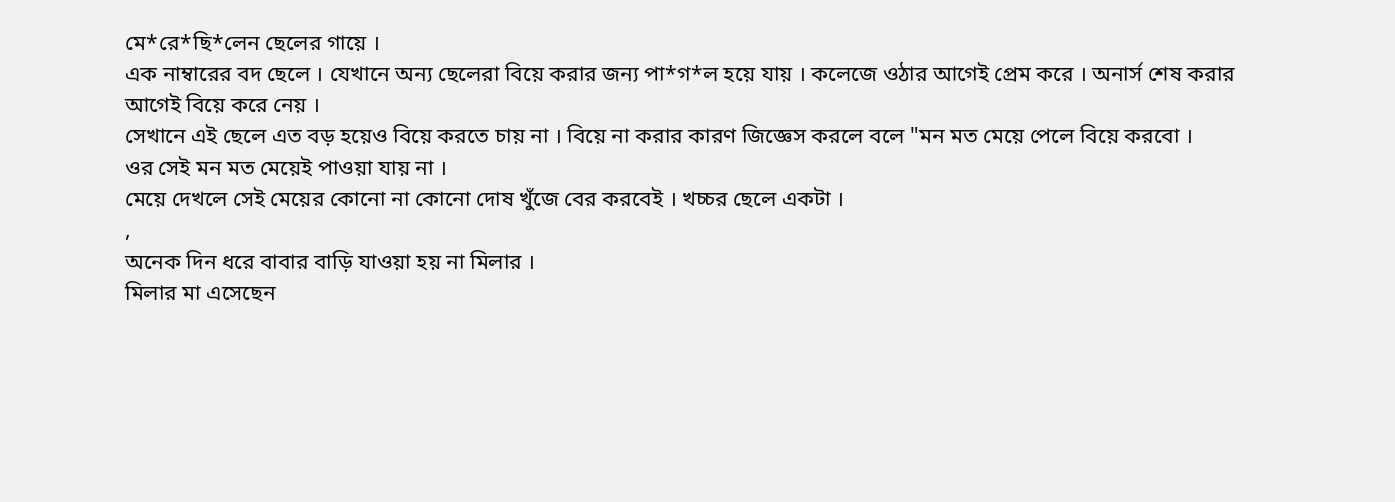মে*রে*ছি*লেন ছেলের গায়ে ।
এক নাম্বারের বদ ছেলে । যেখানে অন্য ছেলেরা বিয়ে করার জন্য পা*গ*ল হয়ে যায় । কলেজে ওঠার আগেই প্রেম করে । অনার্স শেষ করার আগেই বিয়ে করে নেয় ।
সেখানে এই ছেলে এত বড় হয়েও বিয়ে করতে চায় না । বিয়ে না করার কারণ জিজ্ঞেস করলে বলে "মন মত মেয়ে পেলে বিয়ে করবো ।
ওর সেই মন মত মেয়েই পাওয়া যায় না ।
মেয়ে দেখলে সেই মেয়ের কোনো না কোনো দোষ খুঁজে বের করবেই । খচ্চর ছেলে একটা ।
,
অনেক দিন ধরে বাবার বাড়ি যাওয়া হয় না মিলার ।
মিলার মা এসেছেন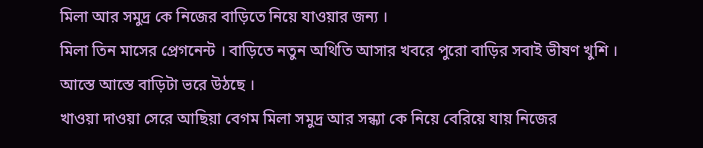মিলা আর সমুদ্র কে নিজের বাড়িতে নিয়ে যাওয়ার জন্য ।
মিলা তিন মাসের প্রেগনেন্ট । বাড়িতে নতুন অথিতি আসার খবরে পুরো বাড়ির সবাই ভীষণ খুশি ।
আস্তে আস্তে বাড়িটা ভরে উঠছে ।
খাওয়া দাওয়া সেরে আছিয়া বেগম মিলা সমুদ্র আর সন্ধ্যা কে নিয়ে বেরিয়ে যায় নিজের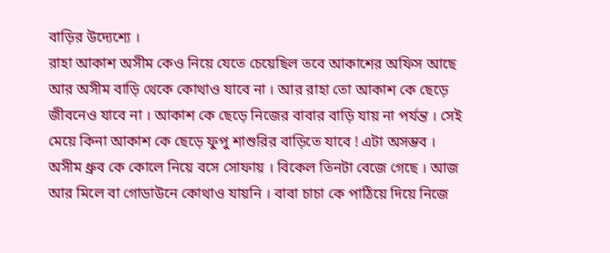বাড়ির উদ্যেশ্যে ।
রাহা আকাশ অসীম কেও নিয়ে যেতে চেয়েছিল তবে আকাশের অফিস আছে আর অসীম বাড়ি থেকে কোথাও যাবে না । আর রাহা তো আকাশ কে ছেড়ে জীবনেও যাবে না । আকাশ কে ছেড়ে নিজের বাবার বাড়ি যায় না পর্যন্ত । সেই মেয়ে কিনা আকাশ কে ছেড়ে ফুপু শাশুরির বাড়িতে যাবে ! এটা অসম্ভব ।
অসীম ধ্রুব কে কোলে নিয়ে বসে সোফায় । বিকেল তিনটা বেজে গেছে । আজ আর মিলে বা গোডাউনে কোথাও যায়নি । বাবা চাচা কে পাঠিয়ে দিয়ে নিজে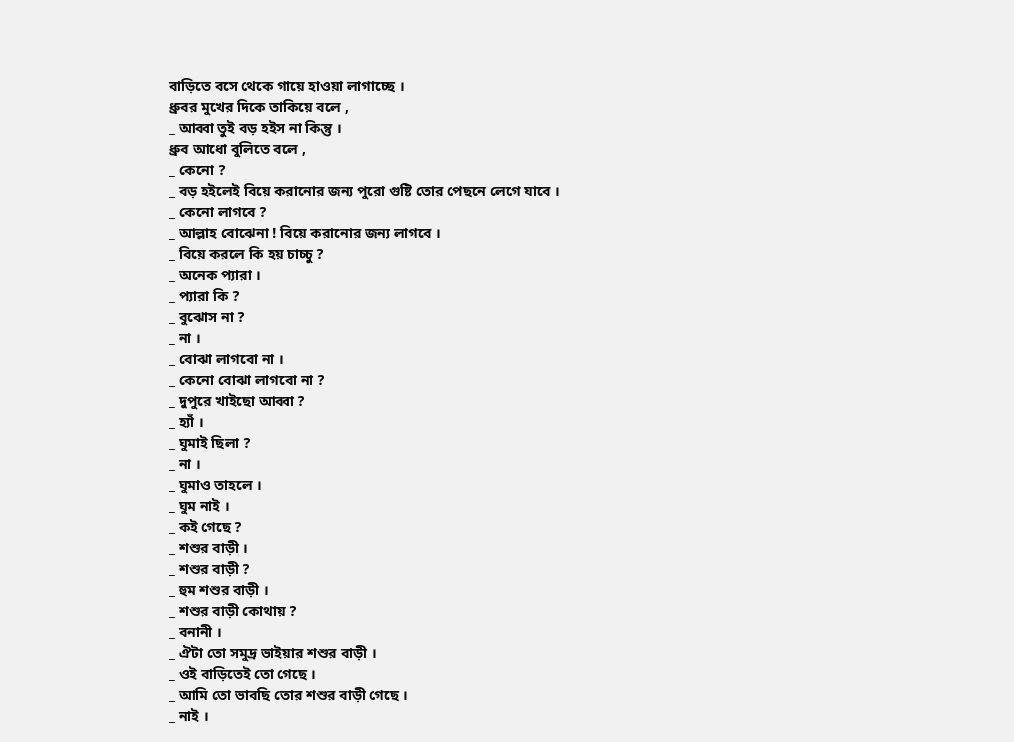বাড়িতে বসে থেকে গায়ে হাওয়া লাগাচ্ছে ।
ধ্রুবর মুখের দিকে তাকিয়ে বলে ,
_ আব্বা তুই বড় হইস না কিন্তু ।
ধ্রুব আধো বুলিতে বলে ,
_ কেনো ?
_ বড় হইলেই বিয়ে করানোর জন্য পুরো গুষ্টি তোর পেছনে লেগে যাবে ।
_ কেনো লাগবে ?
_ আল্লাহ বোঝেনা ! বিয়ে করানোর জন্য লাগবে ।
_ বিয়ে করলে কি হয় চাচ্চু ?
_ অনেক প্যারা ।
_ প্যারা কি ?
_ বুঝোস না ?
_ না ।
_ বোঝা লাগবো না ।
_ কেনো বোঝা লাগবো না ?
_ দুপুরে খাইছো আব্বা ?
_ হ্যাঁ ।
_ ঘুমাই ছিলা ?
_ না ।
_ ঘুমাও তাহলে ।
_ ঘুম নাই ।
_ কই গেছে ?
_ শশুর বাড়ী ।
_ শশুর বাড়ী ?
_ হুম শশুর বাড়ী ।
_ শশুর বাড়ী কোথায় ?
_ বনানী ।
_ ঐটা তো সমুদ্র ভাইয়ার শশুর বাড়ী ।
_ ওই বাড়িতেই তো গেছে ।
_ আমি তো ভাবছি তোর শশুর বাড়ী গেছে ।
_ নাই ।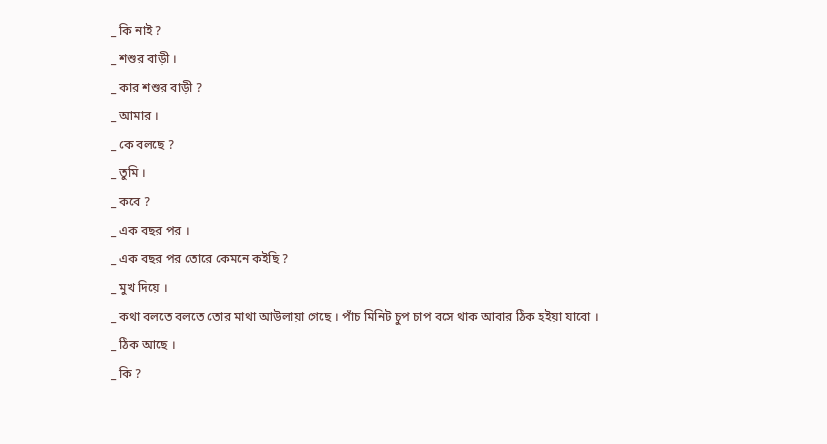_ কি নাই ?
_ শশুর বাড়ী ।
_ কার শশুর বাড়ী ?
_ আমার ।
_ কে বলছে ?
_ তুমি ।
_ কবে ?
_ এক বছর পর ।
_ এক বছর পর তোরে কেমনে কইছি ?
_ মুখ দিয়ে ।
_ কথা বলতে বলতে তোর মাথা আউলায়া গেছে । পাঁচ মিনিট চুপ চাপ বসে থাক আবার ঠিক হইয়া যাবো ।
_ ঠিক আছে ।
_ কি ?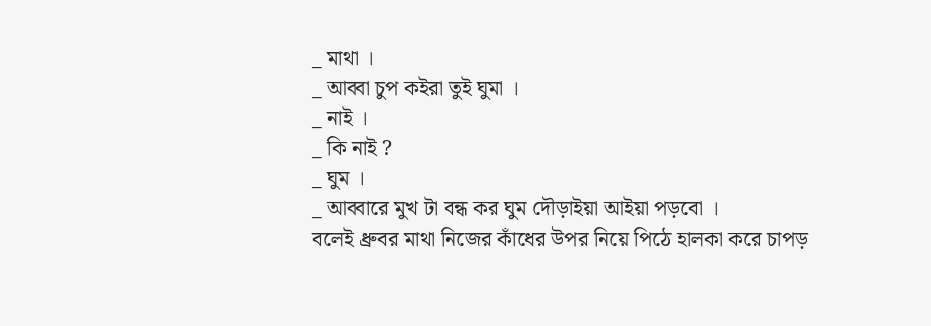_ মাথা ।
_ আব্বা চুপ কইরা তুই ঘুমা ।
_ নাই ।
_ কি নাই ?
_ ঘুম ।
_ আব্বারে মুখ টা বন্ধ কর ঘুম দৌড়াইয়া আইয়া পড়বো ।
বলেই ধ্রুবর মাথা নিজের কাঁধের উপর নিয়ে পিঠে হালকা করে চাপড়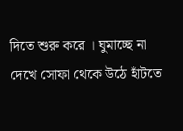দিতে শুরু করে । ঘুমাচ্ছে না দেখে সোফা থেকে উঠে হাঁটতে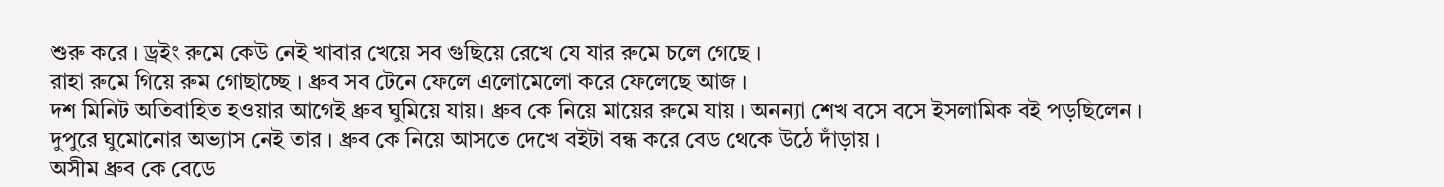শুরু করে । ড্রইং রুমে কেউ নেই খাবার খেয়ে সব গুছিয়ে রেখে যে যার রুমে চলে গেছে ।
রাহা রুমে গিয়ে রুম গোছাচ্ছে । ধ্রুব সব টেনে ফেলে এলোমেলো করে ফেলেছে আজ ।
দশ মিনিট অতিবাহিত হওয়ার আগেই ধ্রুব ঘুমিয়ে যায়। ধ্রুব কে নিয়ে মায়ের রুমে যায় । অনন্যা শেখ বসে বসে ইসলামিক বই পড়ছিলেন । দুপুরে ঘুমোনোর অভ্যাস নেই তার । ধ্রুব কে নিয়ে আসতে দেখে বইটা বন্ধ করে বেড থেকে উঠে দাঁড়ায় ।
অসীম ধ্রুব কে বেডে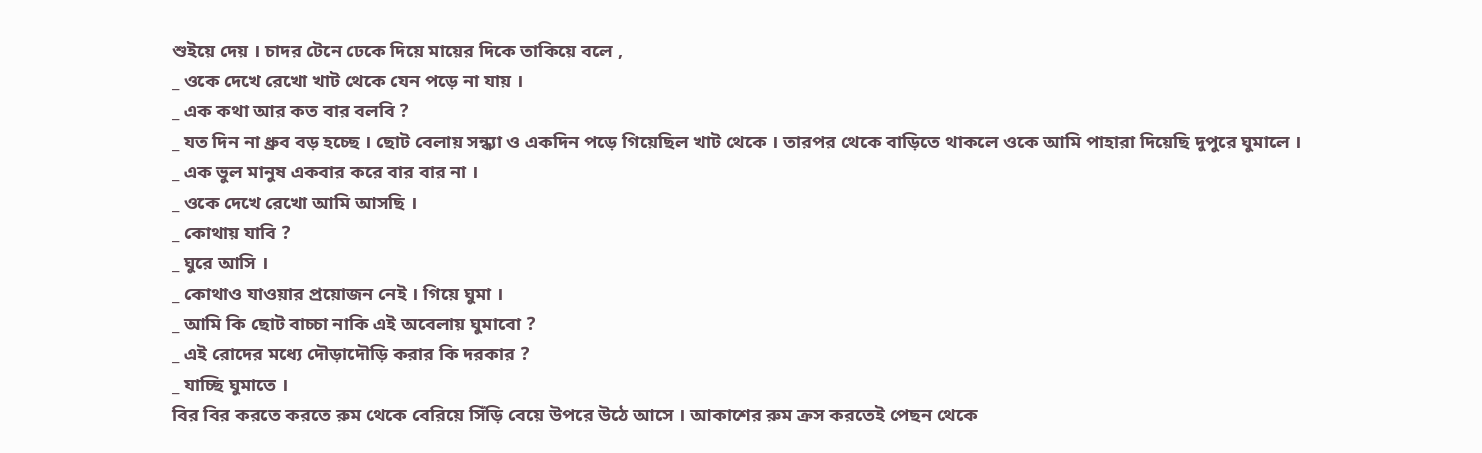শুইয়ে দেয় । চাদর টেনে ঢেকে দিয়ে মায়ের দিকে তাকিয়ে বলে ,
_ ওকে দেখে রেখো খাট থেকে যেন পড়ে না যায় ।
_ এক কথা আর কত বার বলবি ?
_ যত দিন না ধ্রুব বড় হচ্ছে । ছোট বেলায় সন্ধ্যা ও একদিন পড়ে গিয়েছিল খাট থেকে । তারপর থেকে বাড়িতে থাকলে ওকে আমি পাহারা দিয়েছি দুপুরে ঘুমালে ।
_ এক ভুল মানুষ একবার করে বার বার না ।
_ ওকে দেখে রেখো আমি আসছি ।
_ কোথায় যাবি ?
_ ঘুরে আসি ।
_ কোথাও যাওয়ার প্রয়োজন নেই । গিয়ে ঘুমা ।
_ আমি কি ছোট বাচ্চা নাকি এই অবেলায় ঘুমাবো ?
_ এই রোদের মধ্যে দৌড়াদৌড়ি করার কি দরকার ?
_ যাচ্ছি ঘুমাতে ।
বির বির করতে করতে রুম থেকে বেরিয়ে সিঁড়ি বেয়ে উপরে উঠে আসে । আকাশের রুম ক্রস করতেই পেছন থেকে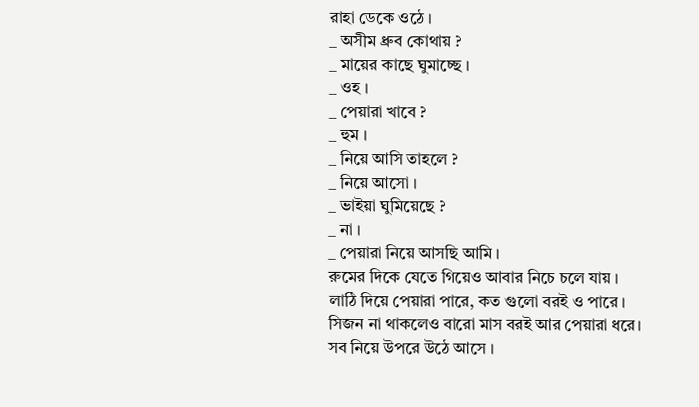রাহা ডেকে ওঠে ।
_ অসীম ধ্রুব কোথায় ?
_ মায়ের কাছে ঘুমাচ্ছে ।
_ ওহ ।
_ পেয়ারা খাবে ?
_ হুম ।
_ নিয়ে আসি তাহলে ?
_ নিয়ে আসো ।
_ ভাইয়া ঘুমিয়েছে ?
_ না ।
_ পেয়ারা নিয়ে আসছি আমি ।
রুমের দিকে যেতে গিয়েও আবার নিচে চলে যায় ।
লাঠি দিয়ে পেয়ারা পারে, কত গুলো বরই ও পারে ।
সিজন না থাকলেও বারো মাস বরই আর পেয়ারা ধরে।
সব নিয়ে উপরে উঠে আসে ।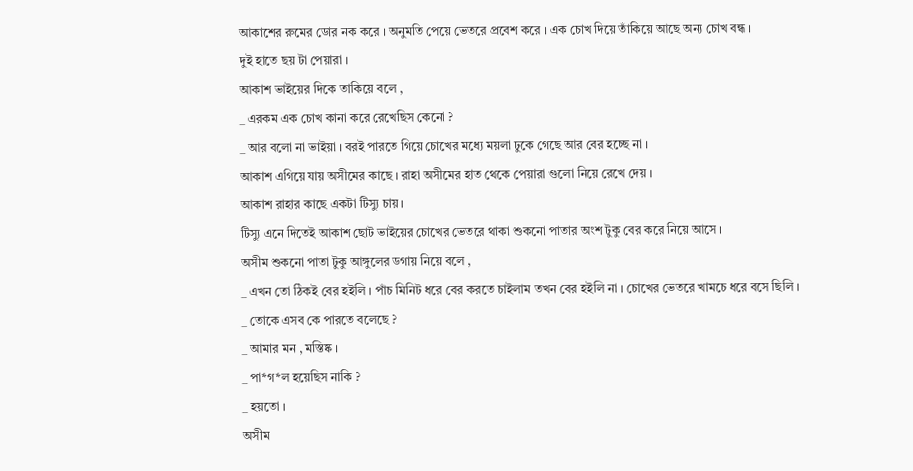আকাশের রুমের ডোর নক করে । অনুমতি পেয়ে ভেতরে প্রবেশ করে । এক চোখ দিয়ে তাঁকিয়ে আছে অন্য চোখ বন্ধ ।
দুই হাতে ছয় টা পেয়ারা ।
আকাশ ভাইয়ের দিকে তাকিয়ে বলে ,
_ এরকম এক চোখ কানা করে রেখেছিস কেনো ?
_ আর বলো না ভাইয়া । বরই পারতে গিয়ে চোখের মধ্যে ময়লা ঢুকে গেছে আর বের হচ্ছে না ।
আকাশ এগিয়ে যায় অসীমের কাছে । রাহা অসীমের হাত থেকে পেয়ারা গুলো নিয়ে রেখে দেয় ।
আকাশ রাহার কাছে একটা টিস্যু চায় ।
টিস্যু এনে দিতেই আকাশ ছোট ভাইয়ের চোখের ভেতরে থাকা শুকনো পাতার অংশ টুকু বের করে নিয়ে আসে ।
অসীম শুকনো পাতা টুকু আঙ্গুলের ডগায় নিয়ে বলে ,
_ এখন তো ঠিকই বের হইলি । পাঁচ মিনিট ধরে বের করতে চাইলাম তখন বের হইলি না । চোখের ভেতরে খামচে ধরে বসে ছিলি ।
_ তোকে এসব কে পারতে বলেছে ?
_ আমার মন , মস্তিষ্ক ।
_ পা*গ*ল হয়েছিস নাকি ?
_ হয়তো ।
অসীম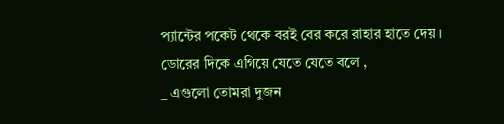প্যান্টের পকেট থেকে বরই বের করে রাহার হাতে দেয় ।
ডোরের দিকে এগিয়ে যেতে যেতে বলে ,
_ এগুলো তোমরা দুজন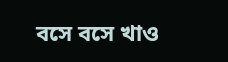বসে বসে খাও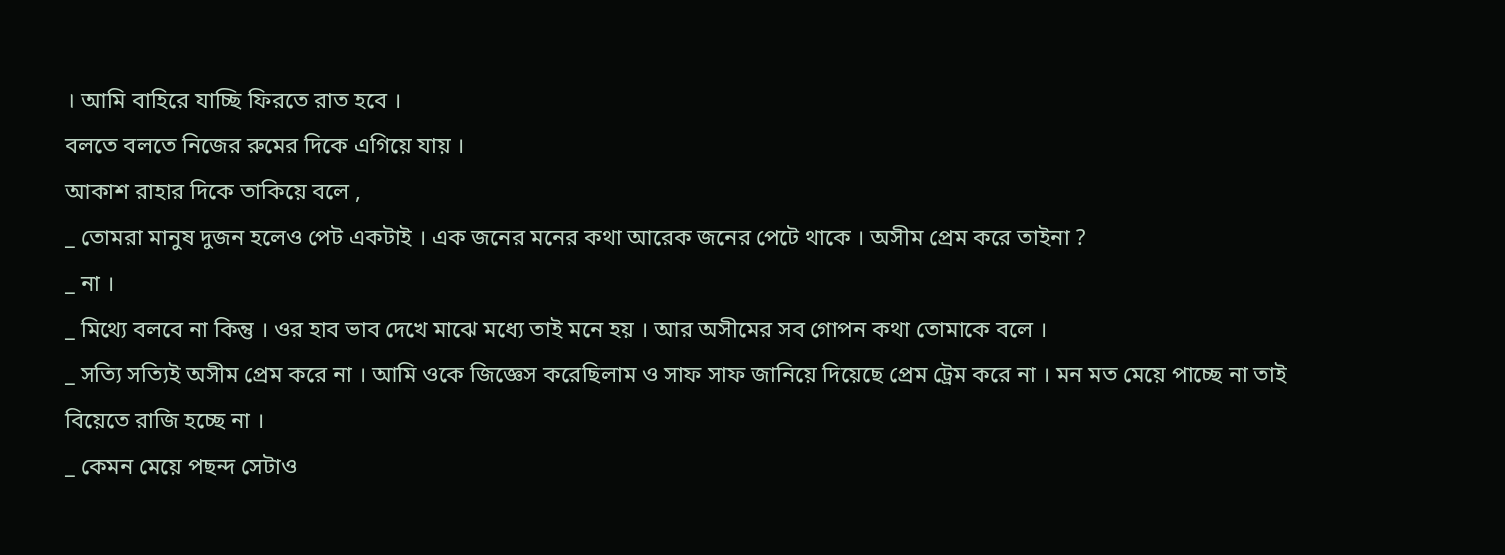। আমি বাহিরে যাচ্ছি ফিরতে রাত হবে ।
বলতে বলতে নিজের রুমের দিকে এগিয়ে যায় ।
আকাশ রাহার দিকে তাকিয়ে বলে ,
_ তোমরা মানুষ দুজন হলেও পেট একটাই । এক জনের মনের কথা আরেক জনের পেটে থাকে । অসীম প্রেম করে তাইনা ?
_ না ।
_ মিথ্যে বলবে না কিন্তু । ওর হাব ভাব দেখে মাঝে মধ্যে তাই মনে হয় । আর অসীমের সব গোপন কথা তোমাকে বলে ।
_ সত্যি সত্যিই অসীম প্রেম করে না । আমি ওকে জিজ্ঞেস করেছিলাম ও সাফ সাফ জানিয়ে দিয়েছে প্রেম ট্রেম করে না । মন মত মেয়ে পাচ্ছে না তাই বিয়েতে রাজি হচ্ছে না ।
_ কেমন মেয়ে পছন্দ সেটাও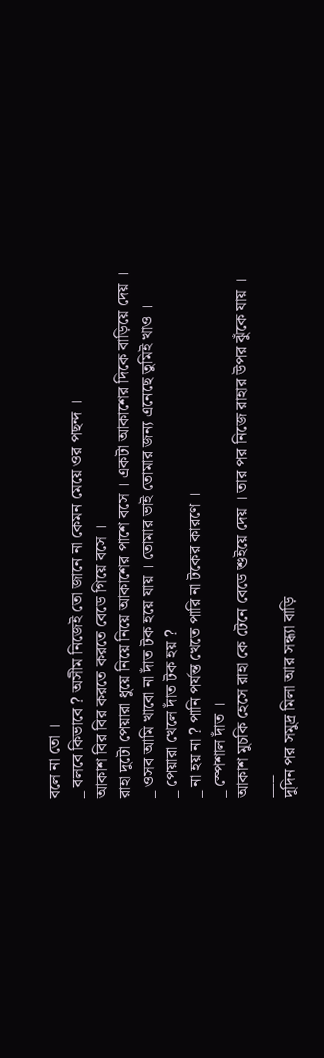বলে না তো ।
_ বলবে কিভাবে ? অসীম নিজেই তো জানে না কেমন মেয়ে ওর পছন্দ ।
আকাশ বির বির করতে করতে বেডে গিয়ে বসে ।
রাহা দুটো পেয়ারা ধুয়ে নিয়ে নিয়ে আকাশের পাশে বসে । একটা আকাশের দিকে বাড়িয়ে দেয় ।
_ ওসব আমি খাবো না দাঁত টক হয়ে যায় । তোমার ভাই তোমার জন্য এনেছে তুমিই খাও ।
_ পেয়ারা খেলে দাঁত টক হয় ?
_ না হয় না ? পানি পর্যন্ত খেতে পারি না টকের কারণে ।
_ স্পেশাল দাঁত ।
আকাশ মুচকি হেসে রাহা কে টেনে বেডে শুইয়ে দেয় । তার পর নিজে রাহার উপর ঝুঁকে যায় ।
___
দুদিন পর সমুদ্র মিলা আর সন্ধ্যা বাড়ি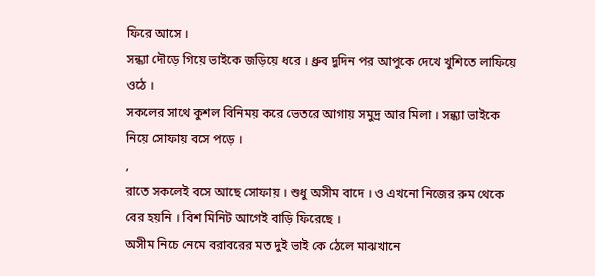ফিরে আসে ।
সন্ধ্যা দৌড়ে গিয়ে ভাইকে জড়িয়ে ধরে । ধ্রুব দুদিন পর আপুকে দেখে খুশিতে লাফিয়ে ওঠে ।
সকলের সাথে কুশল বিনিময় করে ভেতরে আগায় সমুদ্র আর মিলা । সন্ধ্যা ভাইকে নিয়ে সোফায় বসে পড়ে ।
,
রাতে সকলেই বসে আছে সোফায় । শুধু অসীম বাদে । ও এখনো নিজের রুম থেকে বের হয়নি । বিশ মিনিট আগেই বাড়ি ফিরেছে ।
অসীম নিচে নেমে বরাবরের মত দুই ভাই কে ঠেলে মাঝখানে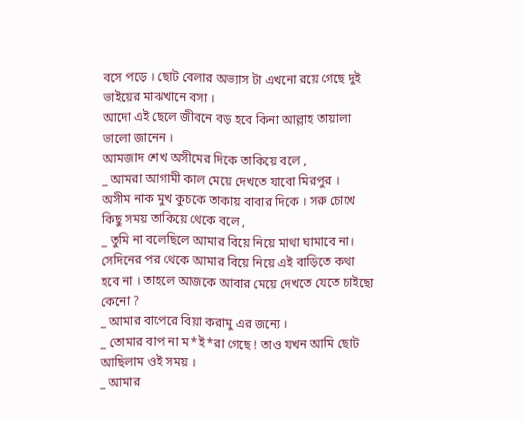বসে পড়ে । ছোট বেলার অভ্যাস টা এখনো রয়ে গেছে দুই ভাইয়ের মাঝখানে বসা ।
আদো এই ছেলে জীবনে বড় হবে কিনা আল্লাহ তায়ালা ভালো জানেন ।
আমজাদ শেখ অসীমের দিকে তাকিয়ে বলে ,
_ আমরা আগামী কাল মেয়ে দেখতে যাবো মিরপুর ।
অসীম নাক মুখ কুচকে তাকায় বাবার দিকে । সরু চোখে কিছু সময় তাকিয়ে থেকে বলে ,
_ তুমি না বলেছিলে আমার বিয়ে নিয়ে মাথা ঘামাবে না। সেদিনের পর থেকে আমার বিয়ে নিয়ে এই বাড়িতে কথা হবে না । তাহলে আজকে আবার মেয়ে দেখতে যেতে চাইছো কেনো ?
_ আমার বাপেরে বিয়া করামু এর জন্যে ।
_ তোমার বাপ না ম*ই*রা গেছে ! তাও যখন আমি ছোট আছিলাম ওই সময় ।
_ আমার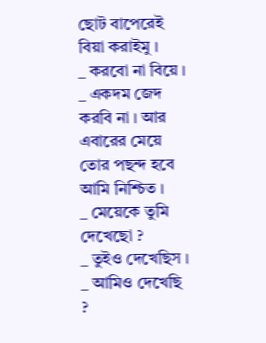ছোট বাপেরেই বিয়া করাইমু ।
_ করবো না বিয়ে ।
_ একদম জেদ করবি না । আর এবারের মেয়ে তোর পছন্দ হবে আমি নিশ্চিত ।
_ মেয়েকে তুমি দেখেছো ?
_ তুইও দেখেছিস ।
_ আমিও দেখেছি ?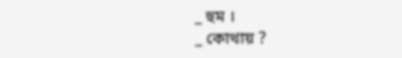_ হুম ।
_ কোথায় ?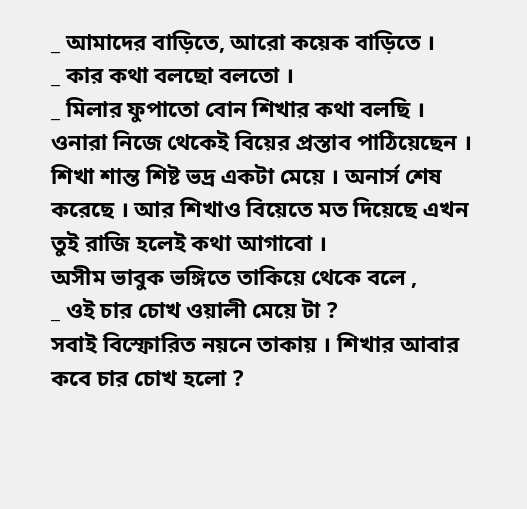_ আমাদের বাড়িতে, আরো কয়েক বাড়িতে ।
_ কার কথা বলছো বলতো ।
_ মিলার ফুপাতো বোন শিখার কথা বলছি । ওনারা নিজে থেকেই বিয়ের প্রস্তাব পাঠিয়েছেন । শিখা শান্ত শিষ্ট ভদ্র একটা মেয়ে । অনার্স শেষ করেছে । আর শিখাও বিয়েতে মত দিয়েছে এখন তুই রাজি হলেই কথা আগাবো ।
অসীম ভাবুক ভঙ্গিতে তাকিয়ে থেকে বলে ,
_ ওই চার চোখ ওয়ালী মেয়ে টা ?
সবাই বিস্ফোরিত নয়নে তাকায় । শিখার আবার কবে চার চোখ হলো ?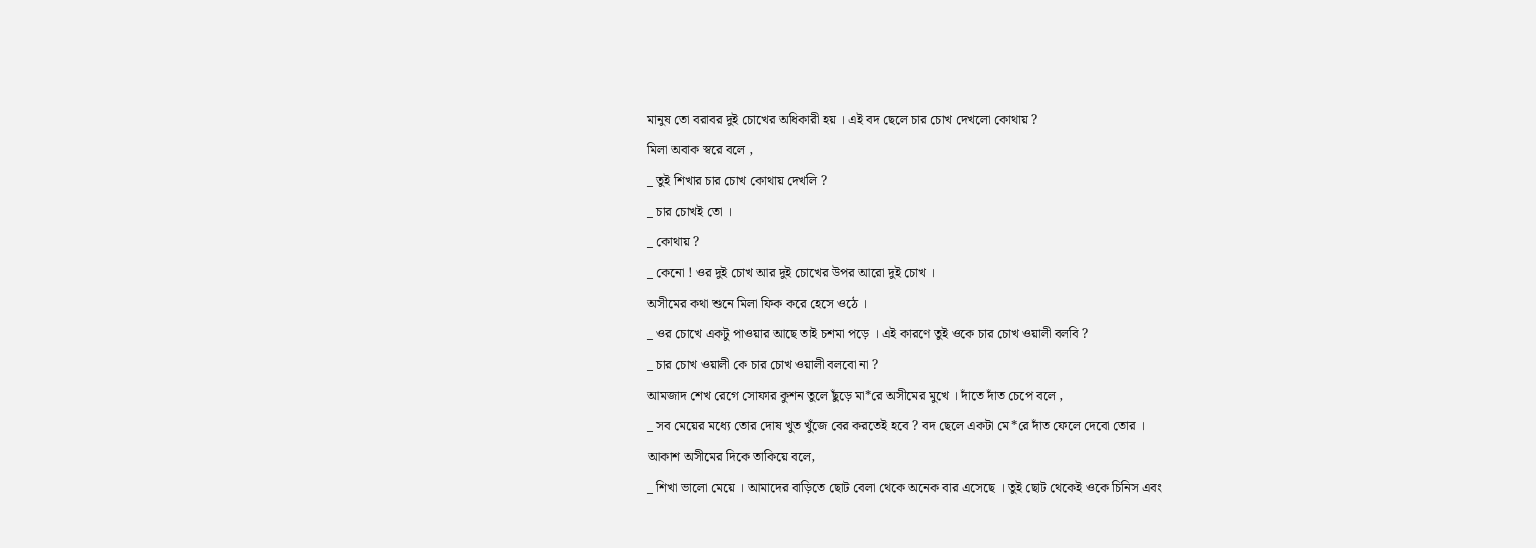মানুষ তো বরাবর দুই চোখের অধিকারী হয় । এই বদ ছেলে চার চোখ দেখলো কোথায় ?
মিলা অবাক স্বরে বলে ,
_ তুই শিখার চার চোখ কোথায় দেখলি ?
_ চার চোখই তো ।
_ কোথায় ?
_ কেনো ! ওর দুই চোখ আর দুই চোখের উপর আরো দুই চোখ ।
অসীমের কথা শুনে মিলা ফিক করে হেসে ওঠে ।
_ ওর চোখে একটু পাওয়ার আছে তাই চশমা পড়ে । এই কারণে তুই ওকে চার চোখ ওয়ালী বলবি ?
_ চার চোখ ওয়ালী কে চার চোখ ওয়ালী বলবো না ?
আমজাদ শেখ রেগে সোফার কুশন তুলে ছুঁড়ে মা*রে অসীমের মুখে । দাঁতে দাঁত চেপে বলে ,
_ সব মেয়ের মধ্যে তোর দোষ খুত খুঁজে বের করতেই হবে ? বদ ছেলে একটা মে*রে দাঁত ফেলে দেবো তোর ।
আকাশ অসীমের দিকে তাকিয়ে বলে,
_ শিখা ভালো মেয়ে । আমাদের বাড়িতে ছোট বেলা থেকে অনেক বার এসেছে । তুই ছোট থেকেই ওকে চিনিস এবং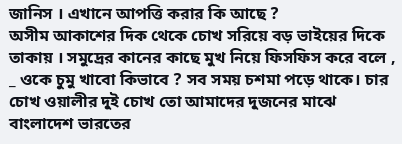জানিস । এখানে আপত্তি করার কি আছে ?
অসীম আকাশের দিক থেকে চোখ সরিয়ে বড় ভাইয়ের দিকে তাকায় । সমুদ্রের কানের কাছে মুখ নিয়ে ফিসফিস করে বলে ,
_ ওকে চুমু খাবো কিভাবে ? সব সময় চশমা পড়ে থাকে। চার চোখ ওয়ালীর দুই চোখ তো আমাদের দুজনের মাঝে বাংলাদেশ ভারতের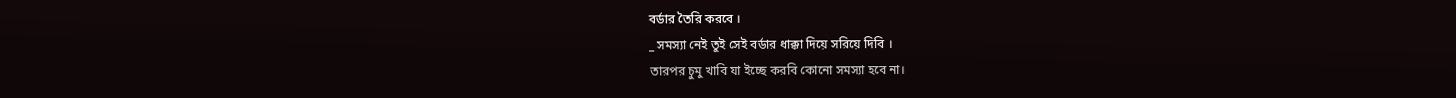বর্ডার তৈরি করবে ।
_ সমস্যা নেই তুই সেই বর্ডার ধাক্কা দিয়ে সরিয়ে দিবি ।
তারপর চুমু খাবি যা ইচ্ছে করবি কোনো সমস্যা হবে না।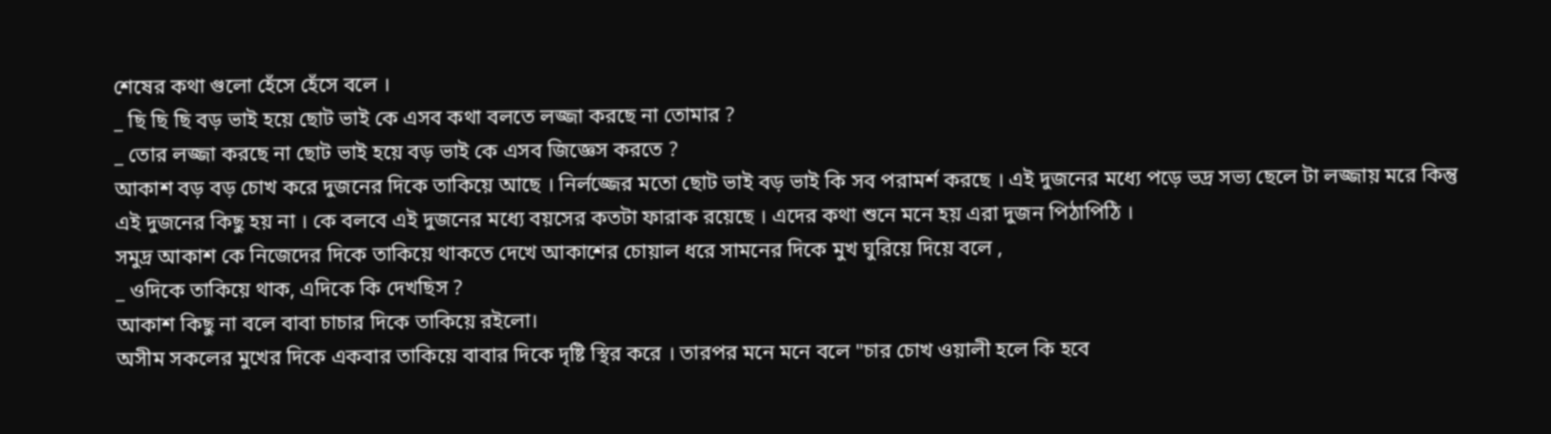শেষের কথা গুলো হেঁসে হেঁসে বলে ।
_ ছি ছি ছি বড় ভাই হয়ে ছোট ভাই কে এসব কথা বলতে লজ্জা করছে না তোমার ?
_ তোর লজ্জা করছে না ছোট ভাই হয়ে বড় ভাই কে এসব জিজ্ঞেস করতে ?
আকাশ বড় বড় চোখ করে দুজনের দিকে তাকিয়ে আছে । নির্লজ্জের মতো ছোট ভাই বড় ভাই কি সব পরামর্শ করছে । এই দুজনের মধ্যে পড়ে ভদ্র সভ্য ছেলে টা লজ্জায় মরে কিন্তু এই দুজনের কিছু হয় না । কে বলবে এই দুজনের মধ্যে বয়সের কতটা ফারাক রয়েছে । এদের কথা শুনে মনে হয় এরা দুজন পিঠাপিঠি ।
সমুদ্র আকাশ কে নিজেদের দিকে তাকিয়ে থাকতে দেখে আকাশের চোয়াল ধরে সামনের দিকে মুখ ঘুরিয়ে দিয়ে বলে ,
_ ওদিকে তাকিয়ে থাক, এদিকে কি দেখছিস ?
আকাশ কিছু না বলে বাবা চাচার দিকে তাকিয়ে রইলো।
অসীম সকলের মুখের দিকে একবার তাকিয়ে বাবার দিকে দৃষ্টি স্থির করে । তারপর মনে মনে বলে "চার চোখ ওয়ালী হলে কি হবে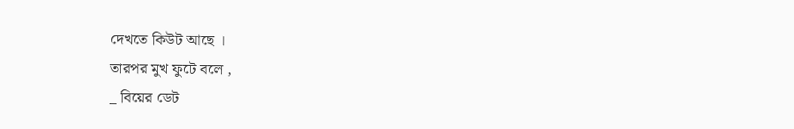দেখতে কিউট আছে ।
তারপর মুখ ফুটে বলে ,
_ বিয়ের ডেট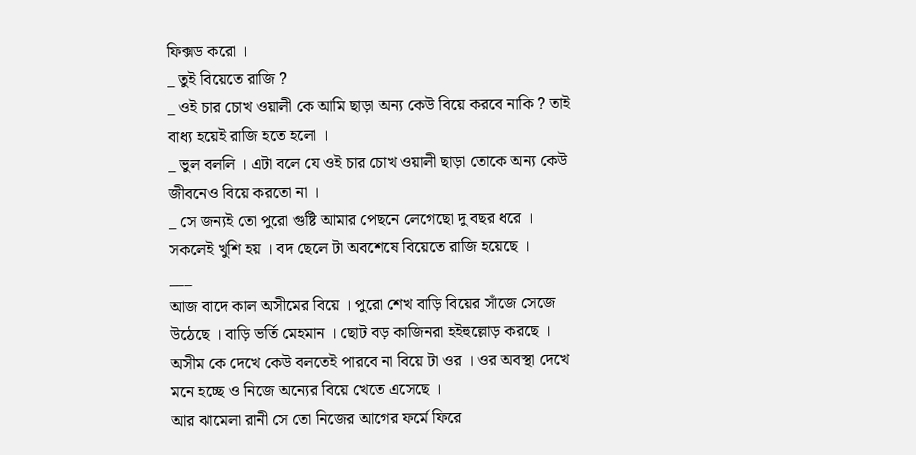ফিক্সড করো ।
_ তুই বিয়েতে রাজি ?
_ ওই চার চোখ ওয়ালী কে আমি ছাড়া অন্য কেউ বিয়ে করবে নাকি ? তাই বাধ্য হয়েই রাজি হতে হলো ।
_ ভুল বললি । এটা বলে যে ওই চার চোখ ওয়ালী ছাড়া তোকে অন্য কেউ জীবনেও বিয়ে করতো না ।
_ সে জন্যই তো পুরো গুষ্টি আমার পেছনে লেগেছো দু বছর ধরে ।
সকলেই খুশি হয় । বদ ছেলে টা অবশেষে বিয়েতে রাজি হয়েছে ।
___
আজ বাদে কাল অসীমের বিয়ে । পুরো শেখ বাড়ি বিয়ের সাঁজে সেজে উঠেছে । বাড়ি ভর্তি মেহমান । ছোট বড় কাজিনরা হইহুল্লোড় করছে ।
অসীম কে দেখে কেউ বলতেই পারবে না বিয়ে টা ওর । ওর অবস্থা দেখে মনে হচ্ছে ও নিজে অন্যের বিয়ে খেতে এসেছে ।
আর ঝামেলা রানী সে তো নিজের আগের ফর্মে ফিরে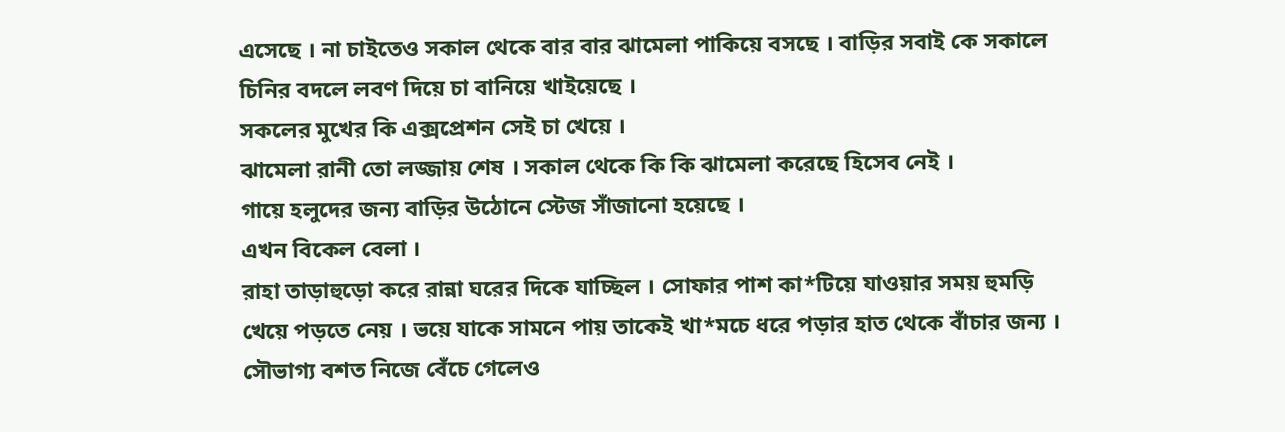এসেছে । না চাইতেও সকাল থেকে বার বার ঝামেলা পাকিয়ে বসছে । বাড়ির সবাই কে সকালে চিনির বদলে লবণ দিয়ে চা বানিয়ে খাইয়েছে ।
সকলের মুখের কি এক্সপ্রেশন সেই চা খেয়ে ।
ঝামেলা রানী তো লজ্জায় শেষ । সকাল থেকে কি কি ঝামেলা করেছে হিসেব নেই ।
গায়ে হলুদের জন্য বাড়ির উঠোনে স্টেজ সাঁজানো হয়েছে ।
এখন বিকেল বেলা ।
রাহা তাড়াহুড়ো করে রান্না ঘরের দিকে যাচ্ছিল । সোফার পাশ কা*টিয়ে যাওয়ার সময় হুমড়ি খেয়ে পড়তে নেয় । ভয়ে যাকে সামনে পায় তাকেই খা*মচে ধরে পড়ার হাত থেকে বাঁচার জন্য । সৌভাগ্য বশত নিজে বেঁচে গেলেও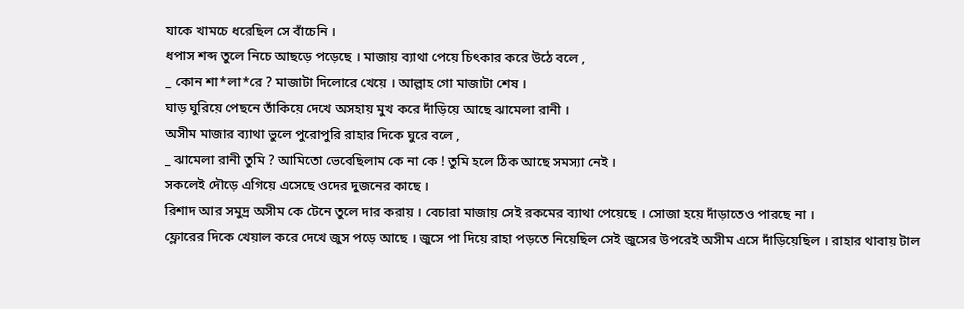যাকে খামচে ধরেছিল সে বাঁচেনি ।
ধপাস শব্দ তুলে নিচে আছড়ে পড়েছে । মাজায় ব্যাথা পেয়ে চিৎকার করে উঠে বলে ,
_ কোন শা*লা*রে ? মাজাটা দিলোরে খেয়ে । আল্লাহ গো মাজাটা শেষ ।
ঘাড় ঘুরিয়ে পেছনে তাঁকিয়ে দেখে অসহায় মুখ করে দাঁড়িয়ে আছে ঝামেলা রানী ।
অসীম মাজার ব্যাথা ভুলে পুরোপুরি রাহার দিকে ঘুরে বলে ,
_ ঝামেলা রানী তুমি ? আমিতো ভেবেছিলাম কে না কে ! তুমি হলে ঠিক আছে সমস্যা নেই ।
সকলেই দৌড়ে এগিয়ে এসেছে ওদের দুজনের কাছে ।
রিশাদ আর সমুদ্র অসীম কে টেনে তুলে দার করায় । বেচারা মাজায় সেই রকমের ব্যাথা পেয়েছে । সোজা হয়ে দাঁড়াতেও পারছে না ।
ফ্লোরের দিকে খেয়াল করে দেখে জুস পড়ে আছে । জুসে পা দিয়ে রাহা পড়তে নিয়েছিল সেই জুসের উপরেই অসীম এসে দাঁড়িয়েছিল । রাহার থাবায় টাল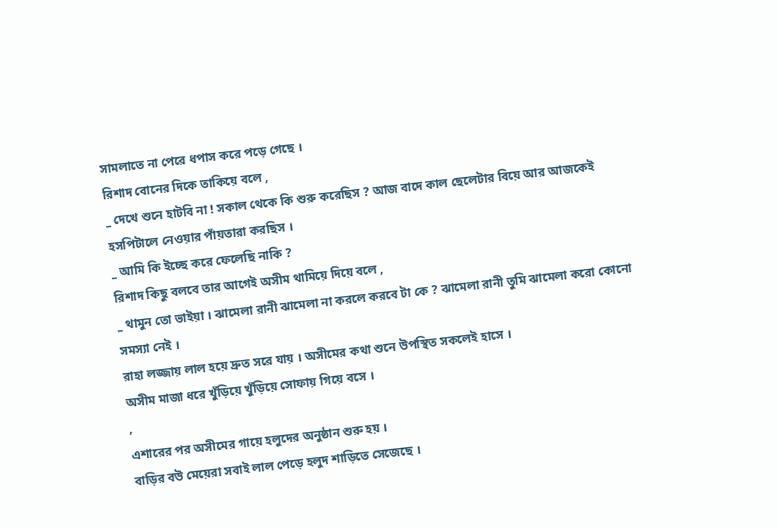সামলাতে না পেরে ধপাস করে পড়ে গেছে ।
রিশাদ বোনের দিকে তাকিয়ে বলে ,
_ দেখে শুনে হাটবি না ! সকাল থেকে কি শুরু করেছিস ? আজ বাদে কাল ছেলেটার বিয়ে আর আজকেই হসপিটালে নেওয়ার পাঁয়তারা করছিস ।
_ আমি কি ইচ্ছে করে ফেলেছি নাকি ?
রিশাদ কিছু বলবে তার আগেই অসীম থামিয়ে দিয়ে বলে ,
_ থামুন তো ভাইয়া । ঝামেলা রানী ঝামেলা না করলে করবে টা কে ? ঝামেলা রানী তুমি ঝামেলা করো কোনো সমস্যা নেই ।
রাহা লজ্জায় লাল হয়ে দ্রুত সরে যায় । অসীমের কথা শুনে উপস্থিত সকলেই হাসে ।
অসীম মাজা ধরে খুঁড়িয়ে খুঁড়িয়ে সোফায় গিয়ে বসে ।
,
এশারের পর অসীমের গায়ে হলুদের অনুষ্ঠান শুরু হয় ।
বাড়ির বউ মেয়েরা সবাই লাল পেড়ে হলুদ শাড়িতে সেজেছে ।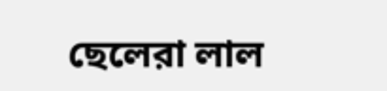ছেলেরা লাল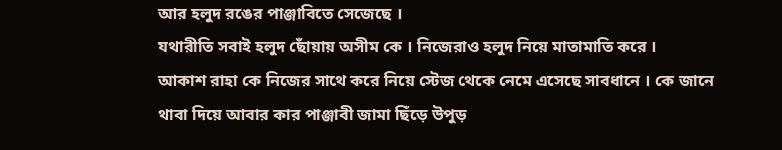আর হলুদ রঙের পাঞ্জাবিতে সেজেছে ।
যথারীতি সবাই হলুদ ছোঁয়ায় অসীম কে । নিজেরাও হলুদ নিয়ে মাতামাতি করে ।
আকাশ রাহা কে নিজের সাথে করে নিয়ে স্টেজ থেকে নেমে এসেছে সাবধানে । কে জানে থাবা দিয়ে আবার কার পাঞ্জাবী জামা ছিঁড়ে উপুড়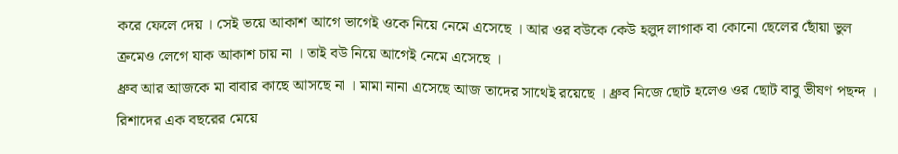করে ফেলে দেয় । সেই ভয়ে আকাশ আগে ভাগেই ওকে নিয়ে নেমে এসেছে । আর ওর বউকে কেউ হলুদ লাগাক বা কোনো ছেলের ছোঁয়া ভুল ক্রমেও লেগে যাক আকাশ চায় না । তাই বউ নিয়ে আগেই নেমে এসেছে ।
ধ্রুব আর আজকে মা বাবার কাছে আসছে না । মামা নানা এসেছে আজ তাদের সাথেই রয়েছে । ধ্রুব নিজে ছোট হলেও ওর ছোট বাবু ভীষণ পছন্দ । রিশাদের এক বছরের মেয়ে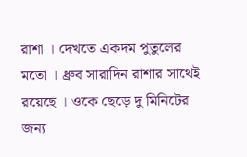রাশা । দেখতে একদম পুতুলের মতো । ধ্রুব সারাদিন রাশার সাথেই রয়েছে । ওকে ছেড়ে দু মিনিটের জন্য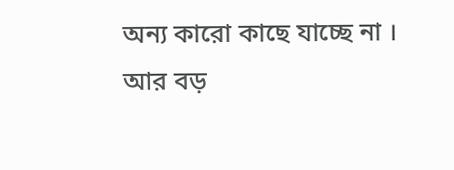অন্য কারো কাছে যাচ্ছে না ।
আর বড়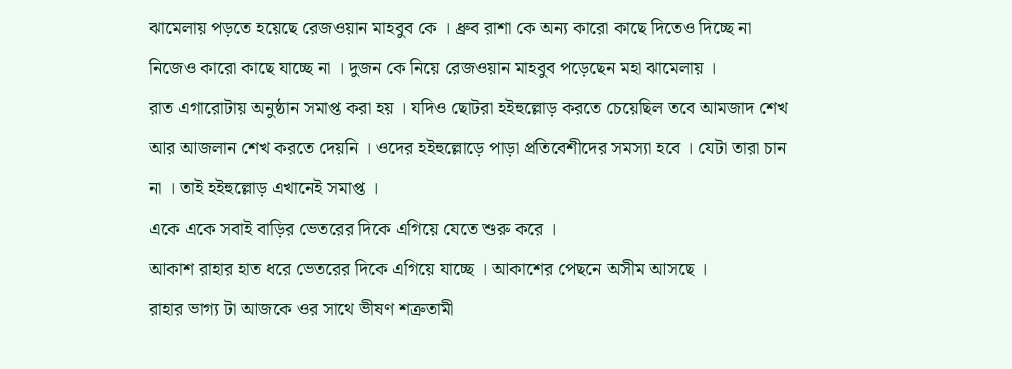ঝামেলায় পড়তে হয়েছে রেজওয়ান মাহবুব কে । ধ্রুব রাশা কে অন্য কারো কাছে দিতেও দিচ্ছে না নিজেও কারো কাছে যাচ্ছে না । দুজন কে নিয়ে রেজওয়ান মাহবুব পড়েছেন মহা ঝামেলায় ।
রাত এগারোটায় অনুষ্ঠান সমাপ্ত করা হয় । যদিও ছোটরা হইহুল্লোড় করতে চেয়েছিল তবে আমজাদ শেখ আর আজলান শেখ করতে দেয়নি । ওদের হইহুল্লোড়ে পাড়া প্রতিবেশীদের সমস্যা হবে । যেটা তারা চান না । তাই হইহুল্লোড় এখানেই সমাপ্ত ।
একে একে সবাই বাড়ির ভেতরের দিকে এগিয়ে যেতে শুরু করে ।
আকাশ রাহার হাত ধরে ভেতরের দিকে এগিয়ে যাচ্ছে । আকাশের পেছনে অসীম আসছে ।
রাহার ভাগ্য টা আজকে ওর সাথে ভীষণ শত্রুতামী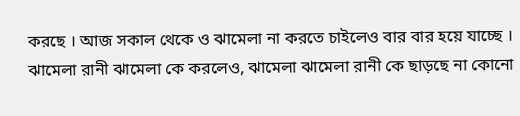করছে । আজ সকাল থেকে ও ঝামেলা না করতে চাইলেও বার বার হয়ে যাচ্ছে । ঝামেলা রানী ঝামেলা কে করলেও, ঝামেলা ঝামেলা রানী কে ছাড়ছে না কোনো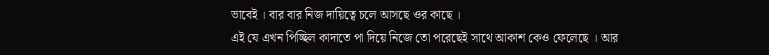ভাবেই । বার বার নিজ দায়িত্বে চলে আসছে ওর কাছে ।
এই যে এখন পিচ্ছিল কাদাতে পা দিয়ে নিজে তো পরেছেই সাথে আকাশ কেও ফেলেছে । আর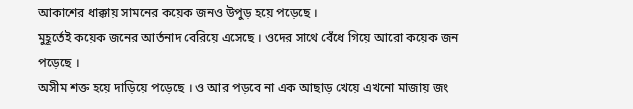আকাশের ধাক্কায় সামনের কয়েক জনও উপুড় হয়ে পড়েছে ।
মুহূর্তেই কয়েক জনের আর্তনাদ বেরিয়ে এসেছে । ওদের সাথে বেঁধে গিয়ে আরো কয়েক জন পড়েছে ।
অসীম শক্ত হয়ে দাড়িয়ে পড়েছে । ও আর পড়বে না এক আছাড় খেয়ে এখনো মাজায় জং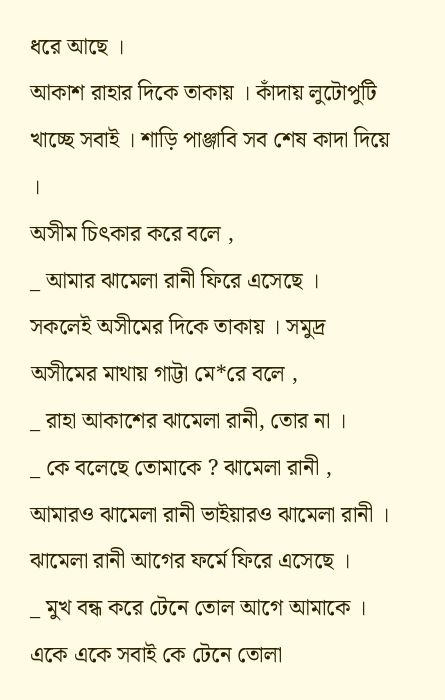ধরে আছে ।
আকাশ রাহার দিকে তাকায় । কাঁদায় লুটোপুটি খাচ্ছে সবাই । শাড়ি পাঞ্জাবি সব শেষ কাদা দিয়ে ।
অসীম চিৎকার করে বলে ,
_ আমার ঝামেলা রানী ফিরে এসেছে ।
সকলেই অসীমের দিকে তাকায় । সমুদ্র অসীমের মাথায় গাট্টা মে*রে বলে ,
_ রাহা আকাশের ঝামেলা রানী, তোর না ।
_ কে বলেছে তোমাকে ? ঝামেলা রানী , আমারও ঝামেলা রানী ভাইয়ারও ঝামেলা রানী । ঝামেলা রানী আগের ফর্মে ফিরে এসেছে ।
_ মুখ বন্ধ করে টেনে তোল আগে আমাকে ।
একে একে সবাই কে টেনে তোলা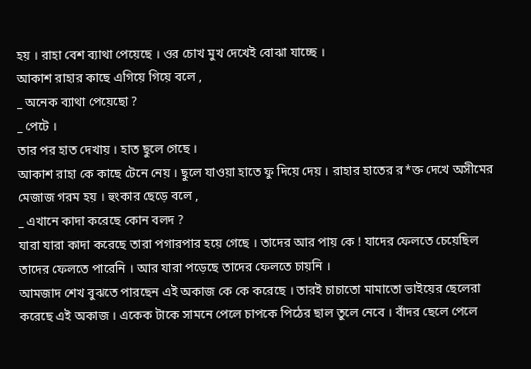হয় । রাহা বেশ ব্যাথা পেয়েছে । ওর চোখ মুখ দেখেই বোঝা যাচ্ছে ।
আকাশ রাহার কাছে এগিয়ে গিয়ে বলে ,
_ অনেক ব্যাথা পেয়েছো ?
_ পেটে ।
তার পর হাত দেখায় । হাত ছুলে গেছে ।
আকাশ রাহা কে কাছে টেনে নেয় । ছুলে যাওয়া হাতে ফু দিয়ে দেয় । রাহার হাতের র*ক্ত দেখে অসীমের মেজাজ গরম হয় । হুংকার ছেড়ে বলে ,
_ এখানে কাদা করেছে কোন বলদ ?
যারা যারা কাদা করেছে তারা পগারপার হয়ে গেছে । তাদের আর পায় কে ! যাদের ফেলতে চেয়েছিল তাদের ফেলতে পারেনি । আর যারা পড়েছে তাদের ফেলতে চায়নি ।
আমজাদ শেখ বুঝতে পারছেন এই অকাজ কে কে করেছে । তারই চাচাতো মামাতো ভাইয়ের ছেলেরা করেছে এই অকাজ । একেক টাকে সামনে পেলে চাপকে পিঠের ছাল তুলে নেবে । বাঁদর ছেলে পেলে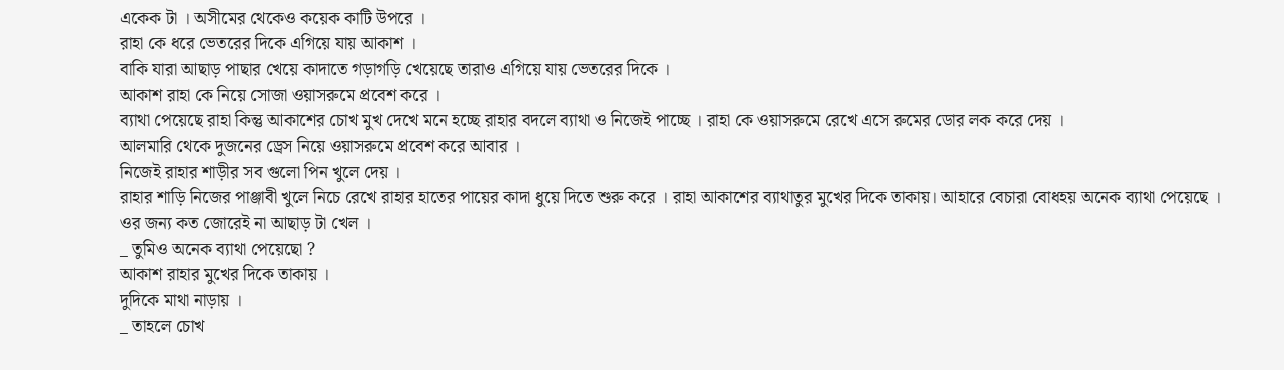একেক টা । অসীমের থেকেও কয়েক কাটি উপরে ।
রাহা কে ধরে ভেতরের দিকে এগিয়ে যায় আকাশ ।
বাকি যারা আছাড় পাছার খেয়ে কাদাতে গড়াগড়ি খেয়েছে তারাও এগিয়ে যায় ভেতরের দিকে ।
আকাশ রাহা কে নিয়ে সোজা ওয়াসরুমে প্রবেশ করে ।
ব্যাথা পেয়েছে রাহা কিন্তু আকাশের চোখ মুখ দেখে মনে হচ্ছে রাহার বদলে ব্যাথা ও নিজেই পাচ্ছে । রাহা কে ওয়াসরুমে রেখে এসে রুমের ডোর লক করে দেয় ।
আলমারি থেকে দুজনের ড্রেস নিয়ে ওয়াসরুমে প্রবেশ করে আবার ।
নিজেই রাহার শাড়ীর সব গুলো পিন খুলে দেয় ।
রাহার শাড়ি নিজের পাঞ্জাবী খুলে নিচে রেখে রাহার হাতের পায়ের কাদা ধুয়ে দিতে শুরু করে । রাহা আকাশের ব্যাথাতুর মুখের দিকে তাকায়। আহারে বেচারা বোধহয় অনেক ব্যাথা পেয়েছে ।
ওর জন্য কত জোরেই না আছাড় টা খেল ।
_ তুমিও অনেক ব্যাথা পেয়েছো ?
আকাশ রাহার মুখের দিকে তাকায় ।
দুদিকে মাথা নাড়ায় ।
_ তাহলে চোখ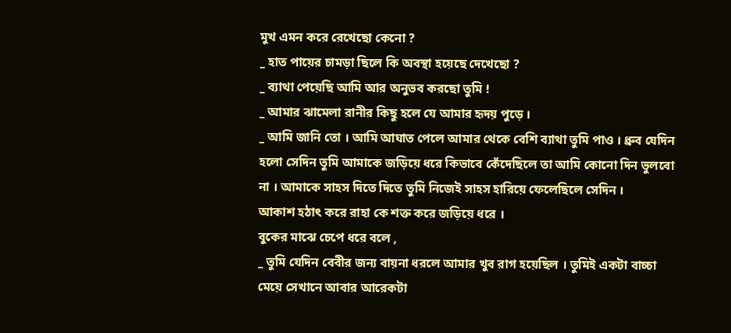মুখ এমন করে রেখেছো কেনো ?
_ হাত পায়ের চামড়া ছিলে কি অবস্থা হয়েছে দেখেছো ?
_ ব্যাথা পেয়েছি আমি আর অনুভব করছো তুমি !
_ আমার ঝামেলা রানীর কিছু হলে যে আমার হৃদয় পুড়ে ।
_ আমি জানি তো । আমি আঘাত পেলে আমার থেকে বেশি ব্যাথা তুমি পাও । ধ্রুব যেদিন হলো সেদিন তুমি আমাকে জড়িয়ে ধরে কিভাবে কেঁদেছিলে তা আমি কোনো দিন ভুলবো না । আমাকে সাহস দিতে দিতে তুমি নিজেই সাহস হারিয়ে ফেলেছিলে সেদিন ।
আকাশ হঠাৎ করে রাহা কে শক্ত করে জড়িয়ে ধরে ।
বুকের মাঝে চেপে ধরে বলে ,
_ তুমি যেদিন বেবীর জন্য বায়না ধরলে আমার খুব রাগ হয়েছিল । তুমিই একটা বাচ্চা মেয়ে সেখানে আবার আরেকটা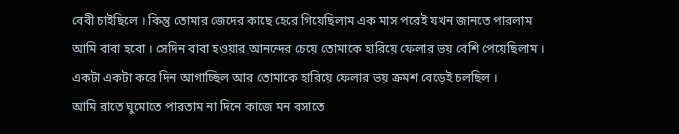বেবী চাইছিলে । কিন্তু তোমার জেদের কাছে হেরে গিয়েছিলাম এক মাস পরেই যখন জানতে পারলাম আমি বাবা হবো । সেদিন বাবা হওয়ার আনন্দের চেয়ে তোমাকে হারিয়ে ফেলার ভয় বেশি পেয়েছিলাম । একটা একটা করে দিন আগাচ্ছিল আর তোমাকে হারিয়ে ফেলার ভয় ক্রমশ বেড়েই চলছিল ।
আমি রাতে ঘুমোতে পারতাম না দিনে কাজে মন বসাতে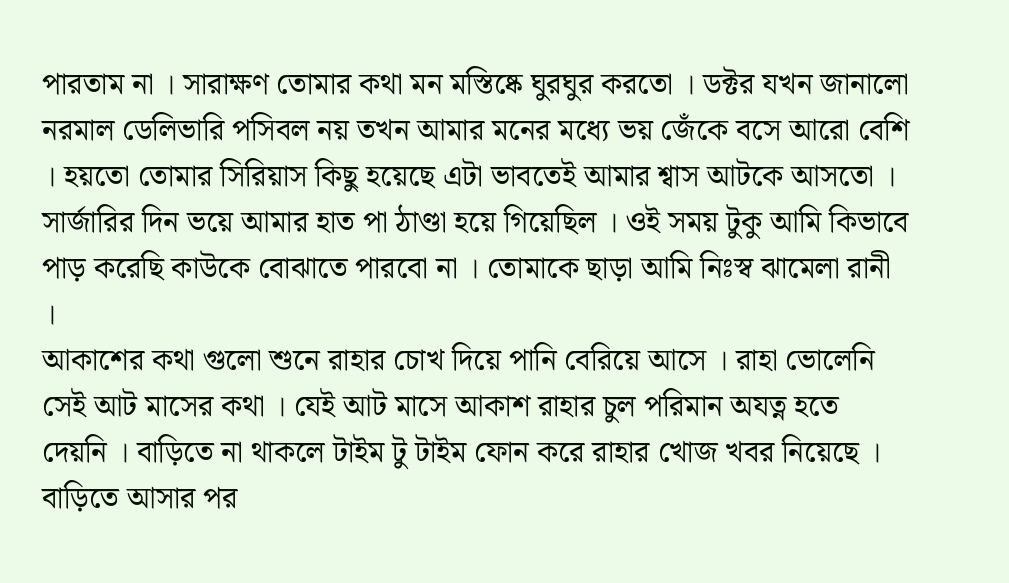পারতাম না । সারাক্ষণ তোমার কথা মন মস্তিষ্কে ঘুরঘুর করতো । ডক্টর যখন জানালো নরমাল ডেলিভারি পসিবল নয় তখন আমার মনের মধ্যে ভয় জেঁকে বসে আরো বেশি । হয়তো তোমার সিরিয়াস কিছু হয়েছে এটা ভাবতেই আমার শ্বাস আটকে আসতো । সার্জারির দিন ভয়ে আমার হাত পা ঠাণ্ডা হয়ে গিয়েছিল । ওই সময় টুকু আমি কিভাবে পাড় করেছি কাউকে বোঝাতে পারবো না । তোমাকে ছাড়া আমি নিঃস্ব ঝামেলা রানী ।
আকাশের কথা গুলো শুনে রাহার চোখ দিয়ে পানি বেরিয়ে আসে । রাহা ভোলেনি সেই আট মাসের কথা । যেই আট মাসে আকাশ রাহার চুল পরিমান অযত্ন হতে দেয়নি । বাড়িতে না থাকলে টাইম টু টাইম ফোন করে রাহার খোজ খবর নিয়েছে । বাড়িতে আসার পর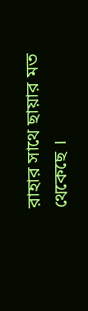রাহার সাথে ছায়ার মত থেকেছে ।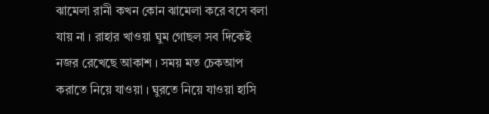ঝামেলা রানী কখন কোন ঝামেলা করে বসে বলা যায় না । রাহার খাওয়া ঘুম গোছল সব দিকেই নজর রেখেছে আকাশ । সময় মত চেকআপ করাতে নিয়ে যাওয়া । ঘুরতে নিয়ে যাওয়া হাসি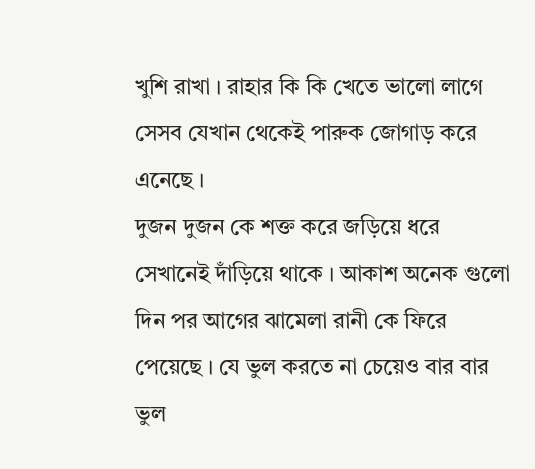খুশি রাখা । রাহার কি কি খেতে ভালো লাগে সেসব যেখান থেকেই পারুক জোগাড় করে এনেছে ।
দুজন দুজন কে শক্ত করে জড়িয়ে ধরে সেখানেই দাঁড়িয়ে থাকে । আকাশ অনেক গুলো দিন পর আগের ঝামেলা রানী কে ফিরে পেয়েছে । যে ভুল করতে না চেয়েও বার বার ভুল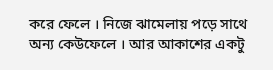করে ফেলে । নিজে ঝামেলায় পড়ে সাথে অন্য কেউফেলে । আর আকাশের একটু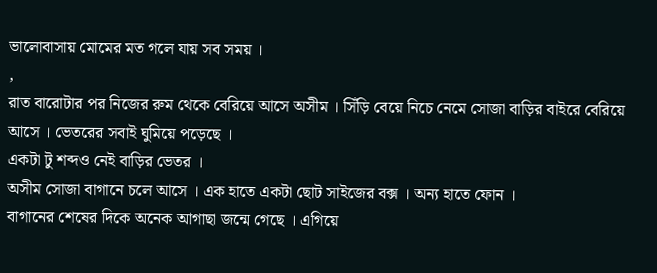ভালোবাসায় মোমের মত গলে যায় সব সময় ।
,
রাত বারোটার পর নিজের রুম থেকে বেরিয়ে আসে অসীম । সিঁড়ি বেয়ে নিচে নেমে সোজা বাড়ির বাইরে বেরিয়ে আসে । ভেতরের সবাই ঘুমিয়ে পড়েছে ।
একটা টু শব্দও নেই বাড়ির ভেতর ।
অসীম সোজা বাগানে চলে আসে । এক হাতে একটা ছোট সাইজের বক্স । অন্য হাতে ফোন ।
বাগানের শেষের দিকে অনেক আগাছা জন্মে গেছে । এগিয়ে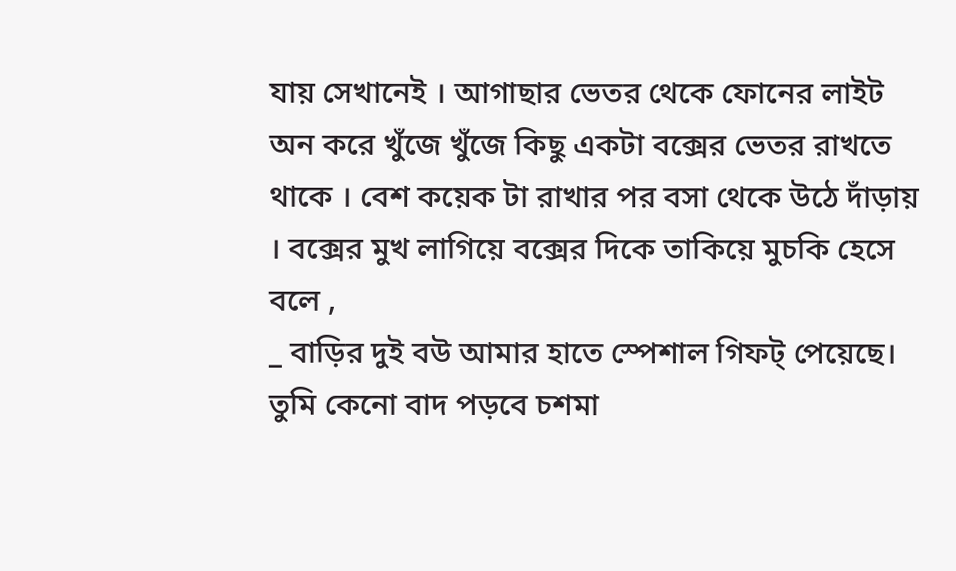যায় সেখানেই । আগাছার ভেতর থেকে ফোনের লাইট অন করে খুঁজে খুঁজে কিছু একটা বক্সের ভেতর রাখতে থাকে । বেশ কয়েক টা রাখার পর বসা থেকে উঠে দাঁড়ায় । বক্সের মুখ লাগিয়ে বক্সের দিকে তাকিয়ে মুচকি হেসে বলে ,
_ বাড়ির দুই বউ আমার হাতে স্পেশাল গিফট্ পেয়েছে। তুমি কেনো বাদ পড়বে চশমা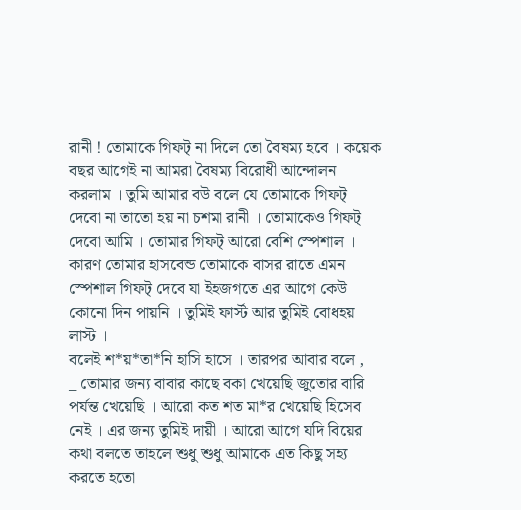রানী ! তোমাকে গিফট্ না দিলে তো বৈষম্য হবে । কয়েক বছর আগেই না আমরা বৈষম্য বিরোধী আন্দোলন করলাম । তুমি আমার বউ বলে যে তোমাকে গিফট্ দেবো না তাতো হয় না চশমা রানী । তোমাকেও গিফট্ দেবো আমি । তোমার গিফট্ আরো বেশি স্পেশাল । কারণ তোমার হাসবেন্ড তোমাকে বাসর রাতে এমন স্পেশাল গিফট্ দেবে যা ইহজগতে এর আগে কেউ কোনো দিন পায়নি । তুমিই ফার্স্ট আর তুমিই বোধহয় লাস্ট ।
বলেই শ*য়*তা*নি হাসি হাসে । তারপর আবার বলে ,
_ তোমার জন্য বাবার কাছে বকা খেয়েছি জুতোর বারি পর্যন্ত খেয়েছি । আরো কত শত মা*র খেয়েছি হিসেব নেই । এর জন্য তুমিই দায়ী । আরো আগে যদি বিয়ের কথা বলতে তাহলে শুধু শুধু আমাকে এত কিছু সহ্য করতে হতো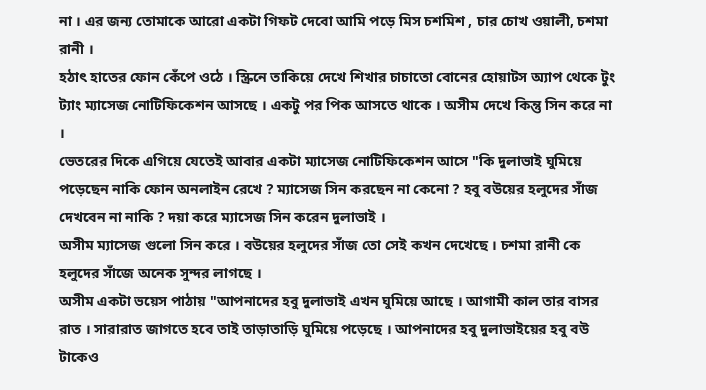না । এর জন্য তোমাকে আরো একটা গিফট দেবো আমি পড়ে মিস চশমিশ , চার চোখ ওয়ালী, চশমা রানী ।
হঠাৎ হাতের ফোন কেঁপে ওঠে । স্ক্রিনে তাকিয়ে দেখে শিখার চাচাতো বোনের হোয়াটস অ্যাপ থেকে টুং ট্যাং ম্যাসেজ নোটিফিকেশন আসছে । একটু পর পিক আসতে থাকে । অসীম দেখে কিন্তু সিন করে না ।
ভেতরের দিকে এগিয়ে যেতেই আবার একটা ম্যাসেজ নোটিফিকেশন আসে "কি দুলাভাই ঘুমিয়ে পড়েছেন নাকি ফোন অনলাইন রেখে ? ম্যাসেজ সিন করছেন না কেনো ? হবু বউয়ের হলুদের সাঁজ দেখবেন না নাকি ? দয়া করে ম্যাসেজ সিন করেন দুলাভাই ।
অসীম ম্যাসেজ গুলো সিন করে । বউয়ের হলুদের সাঁজ তো সেই কখন দেখেছে । চশমা রানী কে হলুদের সাঁজে অনেক সুন্দর লাগছে ।
অসীম একটা ভয়েস পাঠায় "আপনাদের হবু দুলাভাই এখন ঘুমিয়ে আছে । আগামী কাল তার বাসর রাত । সারারাত জাগতে হবে তাই তাড়াতাড়ি ঘুমিয়ে পড়েছে । আপনাদের হবু দুলাভাইয়ের হবু বউ টাকেও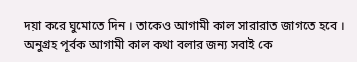দয়া করে ঘুমোতে দিন । তাকেও আগামী কাল সারারাত জাগতে হবে । অনুগ্রহ পূর্বক আগামী কাল কথা বলার জন্য সবাই কে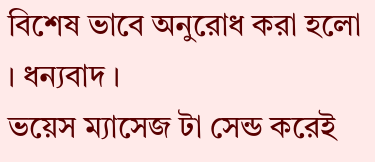বিশেষ ভাবে অনুরোধ করা হলো । ধন্যবাদ ।
ভয়েস ম্যাসেজ টা সেন্ড করেই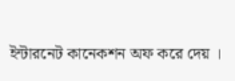ইন্টারনেট কানেকশন অফ করে দেয় ।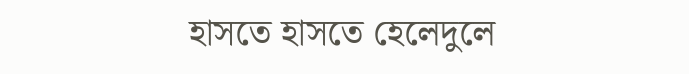হাসতে হাসতে হেলেদুলে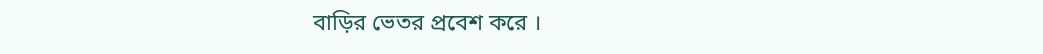বাড়ির ভেতর প্রবেশ করে ।